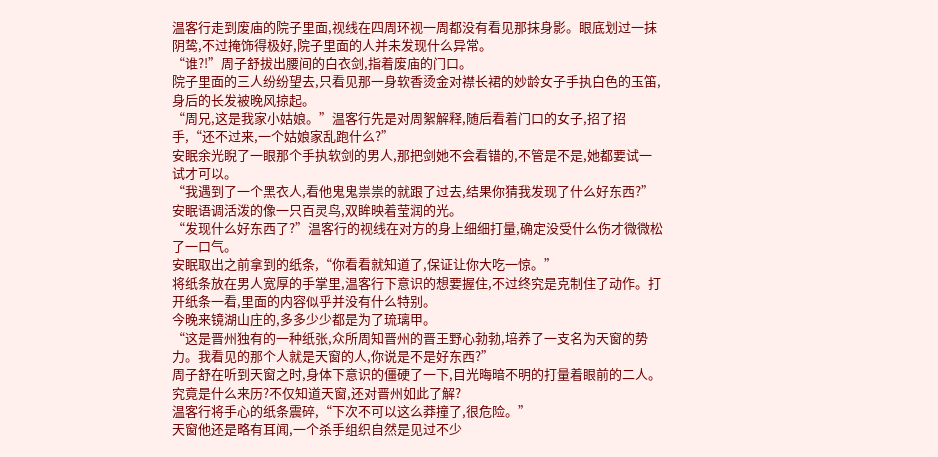温客行走到废庙的院子里面,视线在四周环视一周都没有看见那抹身影。眼底划过一抹阴鸷,不过掩饰得极好,院子里面的人并未发现什么异常。
“谁?!”周子舒拔出腰间的白衣剑,指着废庙的门口。
院子里面的三人纷纷望去,只看见那一身软香烫金对襟长裙的妙龄女子手执白色的玉笛,身后的长发被晚风掠起。
“周兄,这是我家小姑娘。”温客行先是对周絮解释,随后看着门口的女子,招了招手,“还不过来,一个姑娘家乱跑什么?”
安眠余光睨了一眼那个手执软剑的男人,那把剑她不会看错的,不管是不是,她都要试一试才可以。
“我遇到了一个黑衣人,看他鬼鬼祟祟的就跟了过去,结果你猜我发现了什么好东西?”安眠语调活泼的像一只百灵鸟,双眸映着莹润的光。
“发现什么好东西了?”温客行的视线在对方的身上细细打量,确定没受什么伤才微微松了一口气。
安眠取出之前拿到的纸条,“你看看就知道了,保证让你大吃一惊。”
将纸条放在男人宽厚的手掌里,温客行下意识的想要握住,不过终究是克制住了动作。打开纸条一看,里面的内容似乎并没有什么特别。
今晚来镜湖山庄的,多多少少都是为了琉璃甲。
“这是晋州独有的一种纸张,众所周知晋州的晋王野心勃勃,培养了一支名为天窗的势力。我看见的那个人就是天窗的人,你说是不是好东西?”
周子舒在听到天窗之时,身体下意识的僵硬了一下,目光晦暗不明的打量着眼前的二人。
究竟是什么来历?不仅知道天窗,还对晋州如此了解?
温客行将手心的纸条震碎,“下次不可以这么莽撞了,很危险。”
天窗他还是略有耳闻,一个杀手组织自然是见过不少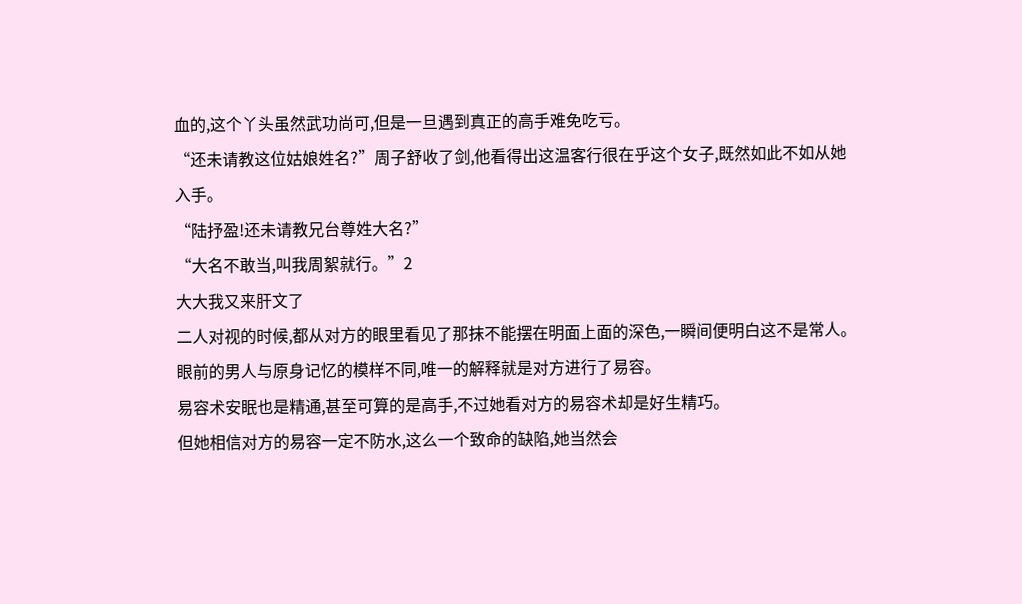血的,这个丫头虽然武功尚可,但是一旦遇到真正的高手难免吃亏。
“还未请教这位姑娘姓名?”周子舒收了剑,他看得出这温客行很在乎这个女子,既然如此不如从她入手。
“陆抒盈!还未请教兄台尊姓大名?”
“大名不敢当,叫我周絮就行。”2
大大我又来肝文了
二人对视的时候,都从对方的眼里看见了那抹不能摆在明面上面的深色,一瞬间便明白这不是常人。
眼前的男人与原身记忆的模样不同,唯一的解释就是对方进行了易容。
易容术安眠也是精通,甚至可算的是高手,不过她看对方的易容术却是好生精巧。
但她相信对方的易容一定不防水,这么一个致命的缺陷,她当然会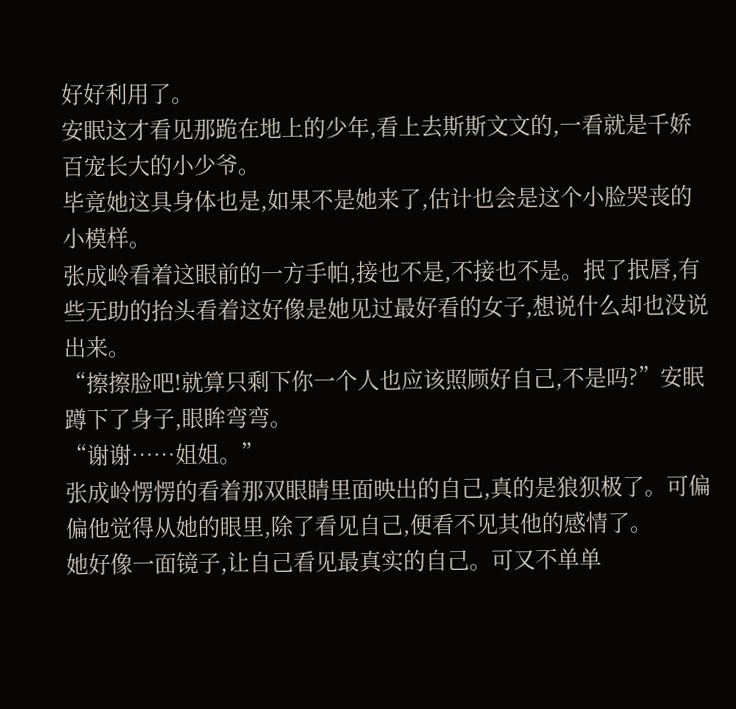好好利用了。
安眠这才看见那跪在地上的少年,看上去斯斯文文的,一看就是千娇百宠长大的小少爷。
毕竟她这具身体也是,如果不是她来了,估计也会是这个小脸哭丧的小模样。
张成岭看着这眼前的一方手帕,接也不是,不接也不是。抿了抿唇,有些无助的抬头看着这好像是她见过最好看的女子,想说什么却也没说出来。
“擦擦脸吧!就算只剩下你一个人也应该照顾好自己,不是吗?”安眠蹲下了身子,眼眸弯弯。
“谢谢……姐姐。”
张成岭愣愣的看着那双眼睛里面映出的自己,真的是狼狈极了。可偏偏他觉得从她的眼里,除了看见自己,便看不见其他的感情了。
她好像一面镜子,让自己看见最真实的自己。可又不单单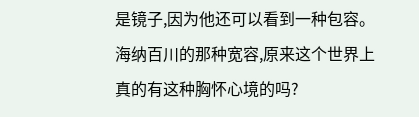是镜子,因为他还可以看到一种包容。
海纳百川的那种宽容,原来这个世界上真的有这种胸怀心境的吗?